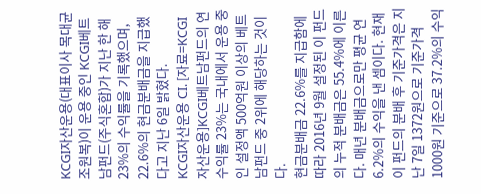KCGI자산운용(대표이사 목대균 조원복)이 운용 중인 KCGI베트남펀드(주식혼합)가 지난 한 해 23%의 수익률을 기록했으며, 22.6%의 현금분배금을 지급했다고 지난 6일 밝혔다.
KCGI자산운용 CI. [자료=KCGI자산운용]KCGI베트남펀드의 연 수익률 23%는 국내에서 운용 중인 설정액 500억원 이상의 베트남펀드 중 2위에 해당하는 것이다.
현금분배금 22.6%를 지급함에 따라 2016년 9월 설정된 이 펀드의 누적 분배금은 55.4%에 이른다. 매년 분배금으로만 평균 연 6.2%의 수익을 낸 셈이다. 현재 이 펀드의 분배 후 기준가격은 지난 7일 1372원으로 기준가격 1000원 기준으로 37.2%의 수익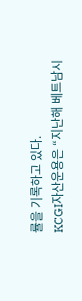률을 기록하고 있다.
KCGI자산운용은 “지난해 베트남시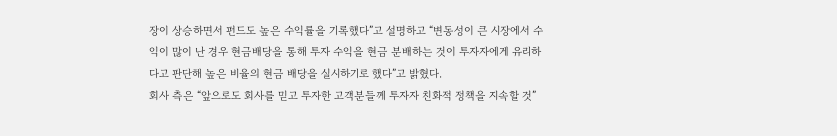장이 상승하면서 펀드도 높은 수익률을 기록했다”고 설명하고 “변동성이 큰 시장에서 수익이 많이 난 경우 현금배당을 통해 투자 수익을 현금 분배하는 것이 투자자에게 유리하다고 판단해 높은 비율의 현금 배당을 실시하기로 했다”고 밝혔다.
회사 측은 “앞으로도 회사를 믿고 투자한 고객분들께 투자자 친화적 정책을 지속할 것”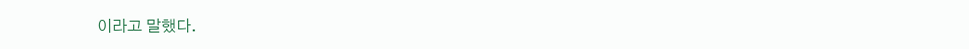이라고 말했다.